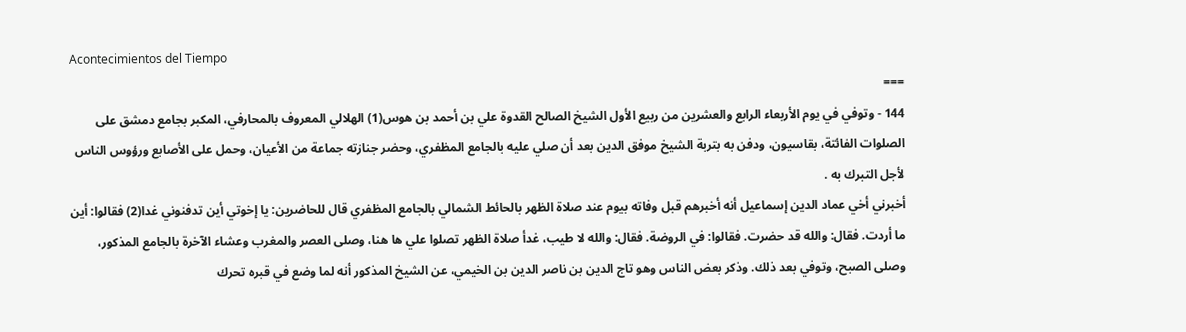Acontecimientos del Tiempo
===
144 - وتوفي في يوم الأربعاء الرابع والعشرين من ربيع الأول الشيخ الصالح القدوة علي بن أحمد بن هوس(1) الهلالي المعروف بالمحارفي، المكبر بجامع دمشق على الصلوات الفائتة، بقاسيون، ودفن به بتربة الشيخ موفق الدين بعد أن صلي عليه بالجامع المظفري، وحضر جنازته جماعة من الأعيان، وحمل على الأصابع ورؤوس الناس لأجل التبرك به .
أخبرني أخي عماد الدين إسماعيل أنه أخبرهم قبل وفاته بيوم عند صلاة الظهر بالحائط الشمالي بالجامع المظفري قال للحاضرين: يا إخوتي أين تدفنوني غدا(2) فقالوا: أين ما أردت. فقال: والله قد حضرت. فقالوا: في الروضة. فقال: والله لا طيب، غدأ صلاة الظهر تصلوا علي ها هنا، وصلى العصر والمغرب وعشاء الآخرة بالجامع المذكور، وصلى الصبح، وتوفي بعد ذلك. وذكر بعض الناس وهو تاج الدين بن ناصر الدين بن الخيمي، عن الشيخ المذكور أنه لما وضع في قبره تحرك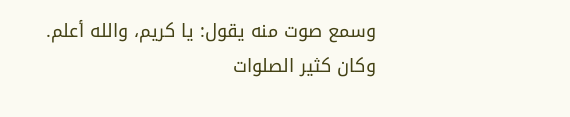وسمع صوت منه يقول: يا كريم، والله أعلم. وكان كثير الصلوات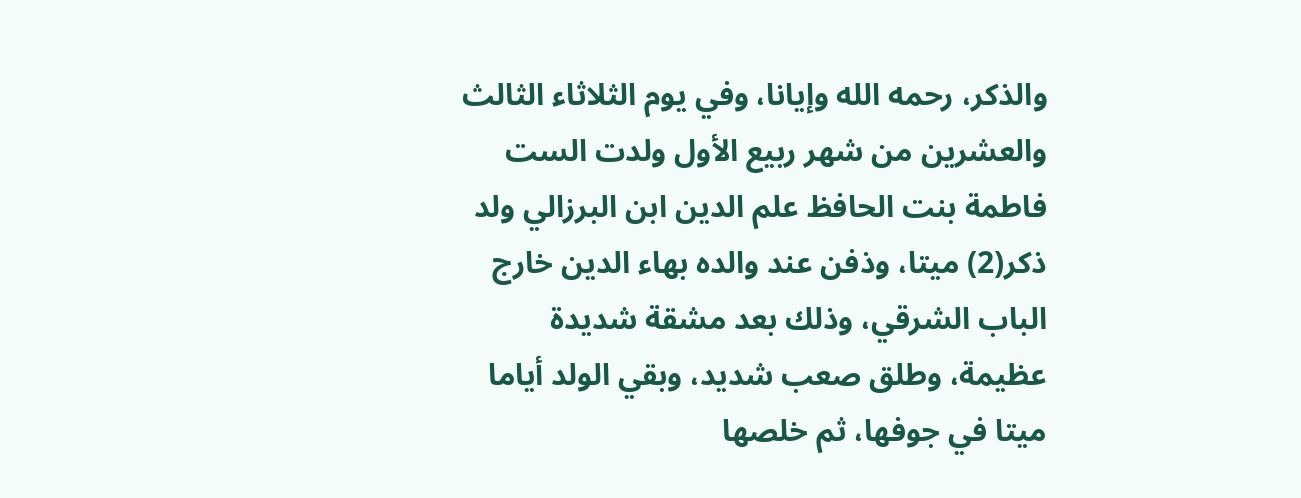والذكر، رحمه الله وإيانا، وفي يوم الثلاثاء الثالث والعشرين من شهر ربيع الأول ولدت الست فاطمة بنت الحافظ علم الدين ابن البرزالي ولد ذكر(2) ميتا، وذفن عند والده بهاء الدين خارج الباب الشرقي، وذلك بعد مشقة شديدة عظيمة، وطلق صعب شديد، وبقي الولد أياما ميتا في جوفها، ثم خلصها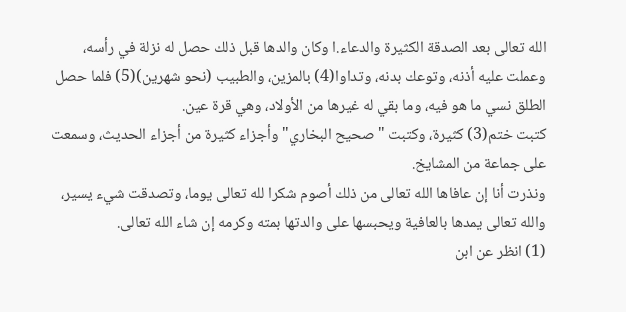الله تعالى بعد الصدقة الكثيرة والدعاء.ا وكان والدها قبل ذلك حصل له نزلة في رأسه، وعملت عليه أذنه، وتوعك بدنه، وتداوا(4) بالمزين، والطبيب (نحو شهرين)(5) فلما حصل الطلق نسي ما هو فيه، وما بقي له غيرها من الأولاد، وهي قرة عين.
كتبت ختم(3) كثيرة، وكتبت "صحيح البخاري" وأجزاء كثيرة من أجزاء الحديث، وسمعت على جماعة من المشايخ.
ونذرت أنا إن عافاها الله تعالى من ذلك أصوم شكرا لله تعالى يوما، وتصدقت شيء يسير، والله تعالى يمدها بالعافية ويحبسها على والدتها بمته وكرمه إن شاء الله تعالى.
(1) انظر عن ابن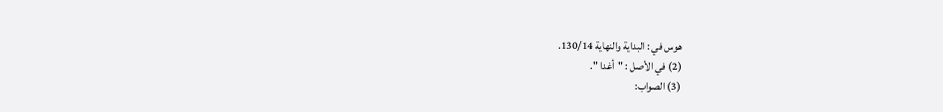هوس في : البداية والنهاية 130/14.
(2) في الأصل : "أغدا ".
(3) الصواب: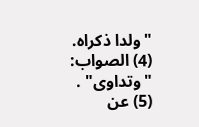"ولدا ذكراه.
(4) الصواب: "وتداوى" .
(5) عن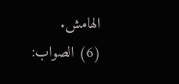الهامش.
(6) الصواب: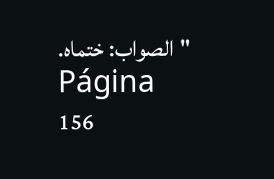"الصواب: ختماه.
Página 156